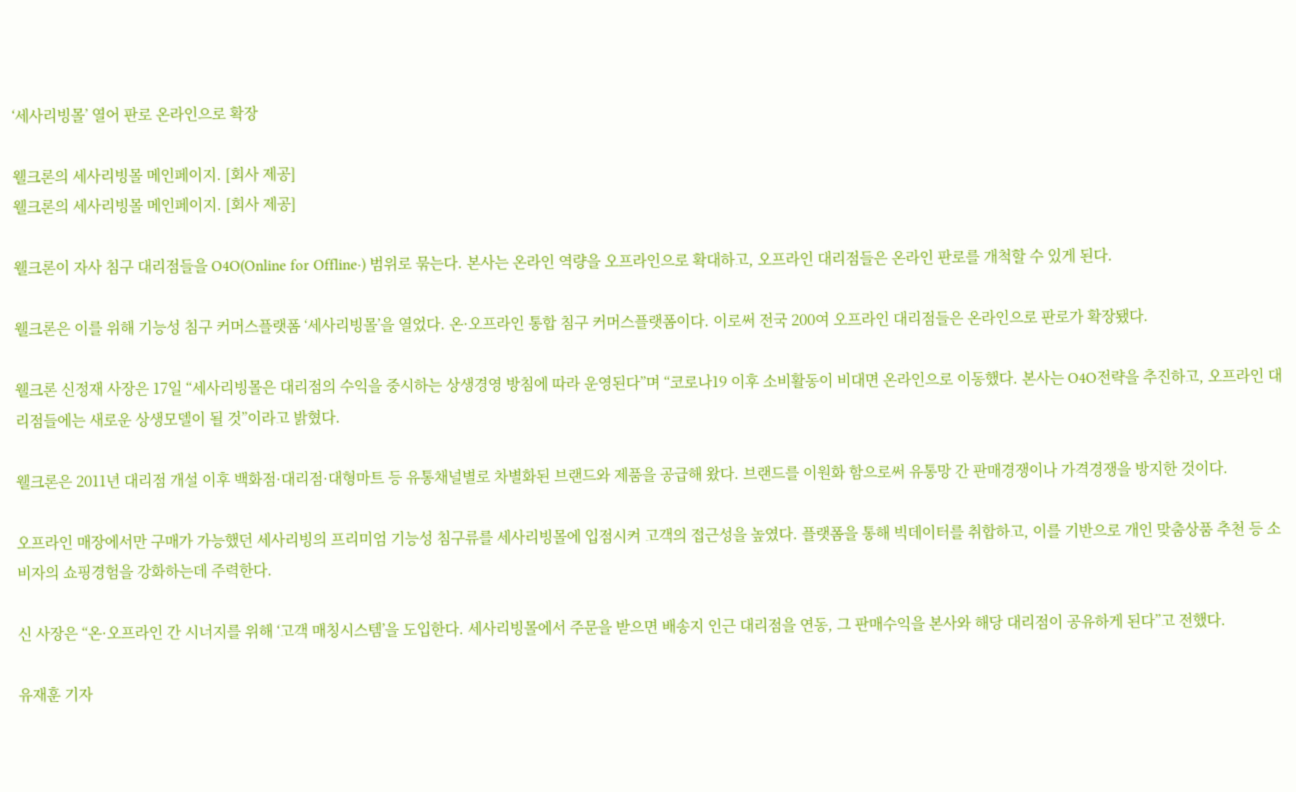‘세사리빙몰’ 열어 판로 온라인으로 확장

웰크론의 세사리빙몰 메인페이지. [회사 제공]
웰크론의 세사리빙몰 메인페이지. [회사 제공]

웰크론이 자사 침구 대리점들을 O4O(Online for Offline·) 범위로 묶는다. 본사는 온라인 역량을 오프라인으로 확대하고, 오프라인 대리점들은 온라인 판로를 개척할 수 있게 된다.

웰크론은 이를 위해 기능성 침구 커머스플랫폼 ‘세사리빙몰’을 열었다. 온·오프라인 통합 침구 커머스플랫폼이다. 이로써 전국 200여 오프라인 대리점들은 온라인으로 판로가 확장됐다.

웰크론 신정재 사장은 17일 “세사리빙몰은 대리점의 수익을 중시하는 상생경영 방침에 따라 운영된다”며 “코로나19 이후 소비활동이 비대면 온라인으로 이동했다. 본사는 O4O전략을 추진하고, 오프라인 대리점들에는 새로운 상생모델이 될 것”이라고 밝혔다.

웰크론은 2011년 대리점 개설 이후 백화점·대리점·대형마트 등 유통채널별로 차별화된 브랜드와 제품을 공급해 왔다. 브랜드를 이원화 함으로써 유통망 간 판매경쟁이나 가격경쟁을 방지한 것이다.

오프라인 매장에서만 구매가 가능했던 세사리빙의 프리미엄 기능성 침구류를 세사리빙몰에 입점시켜 고객의 접근성을 높였다. 플랫폼을 통해 빅데이터를 취합하고, 이를 기반으로 개인 맞춤상품 추천 등 소비자의 쇼핑경험을 강화하는데 주력한다.

신 사장은 “온·오프라인 간 시너지를 위해 ‘고객 매칭시스템’을 도입한다. 세사리빙몰에서 주문을 받으면 배송지 인근 대리점을 연동, 그 판매수익을 본사와 해당 대리점이 공유하게 된다”고 전했다.

유재훈 기자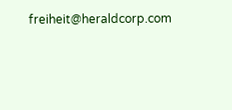freiheit@heraldcorp.com